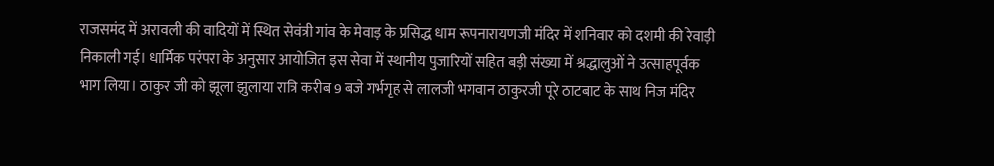राजसमंद में अरावली की वादियों में स्थित सेवंत्री गांव के मेवाड़ के प्रसिद्ध धाम रूपनारायणजी मंदिर में शनिवार को दशमी की रेवाड़ी निकाली गई। धार्मिक परंपरा के अनुसार आयोजित इस सेवा में स्थानीय पुजारियों सहित बड़ी संख्या में श्रद्धालुओं ने उत्साहपूर्वक भाग लिया। ठाकुर जी को झूला झुलाया रात्रि करीब 9 बजे गर्भगृह से लालजी भगवान ठाकुरजी पूरे ठाटबाट के साथ निज मंदिर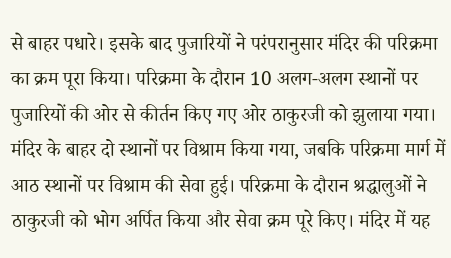से बाहर पधारे। इसके बाद पुजारियों ने परंपरानुसार मंदिर की परिक्रमा का क्रम पूरा किया। परिक्रमा के दौरान 10 अलग-अलग स्थानों पर पुजारियों की ओर से कीर्तन किए गए ओर ठाकुरजी को झुलाया गया। मंदिर के बाहर दो स्थानों पर विश्राम किया गया, जबकि परिक्रमा मार्ग में आठ स्थानों पर विश्राम की सेवा हुई। परिक्रमा के दौरान श्रद्धालुओं ने ठाकुरजी को भोग अर्पित किया और सेवा क्रम पूरे किए। मंदिर में यह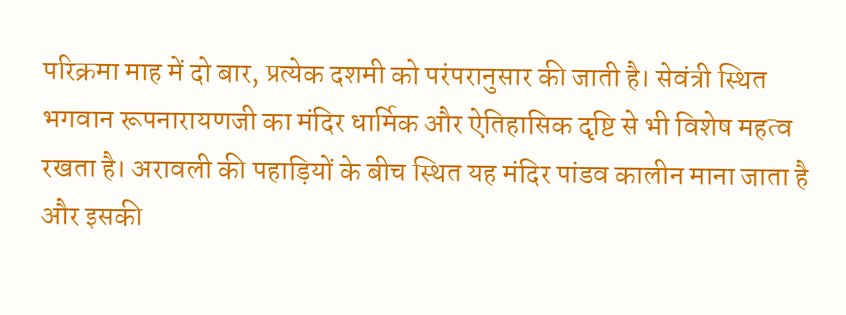परिक्रमा माह में दो बार, प्रत्येक दशमी को परंपरानुसार की जाती है। सेवंत्री स्थित भगवान रूपनारायणजी का मंदिर धार्मिक और ऐतिहासिक दृष्टि से भी विशेष महत्व रखता है। अरावली की पहाड़ियों के बीच स्थित यह मंदिर पांडव कालीन माना जाता है और इसकी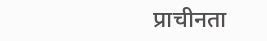प्राचीनता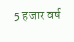5 हजार वर्ष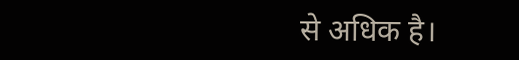से अधिक है।